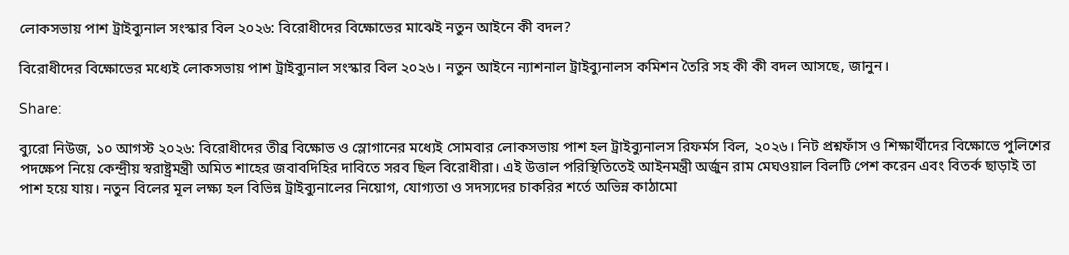লোকসভায় পাশ ট্রাইব্যুনাল সংস্কার বিল ২০২৬: বিরোধীদের বিক্ষোভের মাঝেই নতুন আইনে কী বদল?

বিরোধীদের বিক্ষোভের মধ্যেই লোকসভায় পাশ ট্রাইব্যুনাল সংস্কার বিল ২০২৬। নতুন আইনে ন্যাশনাল ট্রাইব্যুনালস কমিশন তৈরি সহ কী কী বদল আসছে, জানুন।

Share:

ব্যুরো নিউজ, ১০ আগস্ট ২০২৬: বিরোধীদের তীব্র বিক্ষোভ ও স্লোগানের মধ্যেই সোমবার লোকসভায় পাশ হল ট্রাইব্যুনালস রিফর্মস বিল, ২০২৬। নিট প্রশ্নফাঁস ও শিক্ষার্থীদের বিক্ষোভে পুলিশের পদক্ষেপ নিয়ে কেন্দ্রীয় স্বরাষ্ট্রমন্ত্রী অমিত শাহের জবাবদিহির দাবিতে সরব ছিল বিরোধীরা। এই উত্তাল পরিস্থিতিতেই আইনমন্ত্রী অর্জুন রাম মেঘওয়াল বিলটি পেশ করেন এবং বিতর্ক ছাড়াই তা পাশ হয়ে যায়। নতুন বিলের মূল লক্ষ্য হল বিভিন্ন ট্রাইব্যুনালের নিয়োগ, যোগ্যতা ও সদস্যদের চাকরির শর্তে অভিন্ন কাঠামো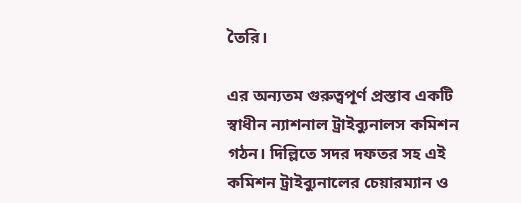তৈরি।

এর অন্যতম গুরুত্বপূর্ণ প্রস্তাব একটি স্বাধীন ন্যাশনাল ট্রাইব্যুনালস কমিশন গঠন। দিল্লিতে সদর দফতর সহ এই কমিশন ট্রাইব্যুনালের চেয়ারম্যান ও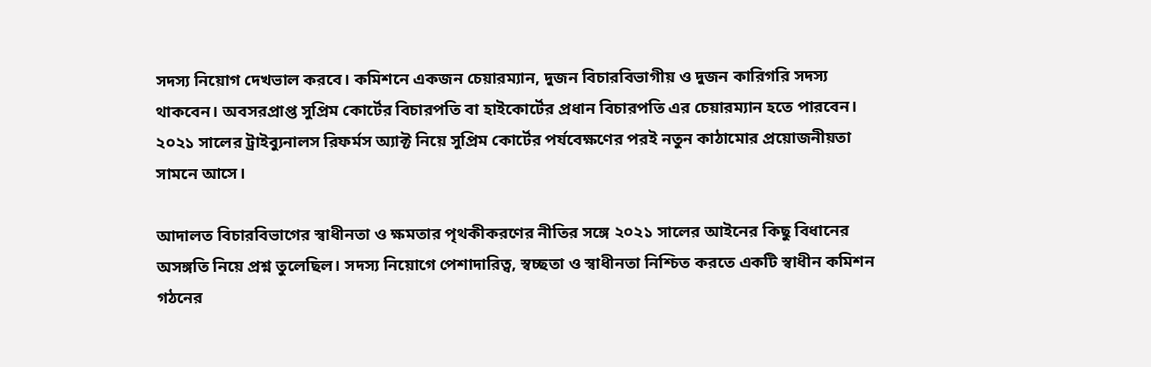সদস্য নিয়োগ দেখভাল করবে। কমিশনে একজন চেয়ারম্যান, দুজন বিচারবিভাগীয় ও দুজন কারিগরি সদস্য থাকবেন। অবসরপ্রাপ্ত সুপ্রিম কোর্টের বিচারপতি বা হাইকোর্টের প্রধান বিচারপতি এর চেয়ারম্যান হতে পারবেন। ২০২১ সালের ট্রাইব্যুনালস রিফর্মস অ্যাক্ট নিয়ে সুপ্রিম কোর্টের পর্যবেক্ষণের পরই নতুন কাঠামোর প্রয়োজনীয়তা সামনে আসে।

আদালত বিচারবিভাগের স্বাধীনতা ও ক্ষমতার পৃথকীকরণের নীতির সঙ্গে ২০২১ সালের আইনের কিছু বিধানের অসঙ্গতি নিয়ে প্রশ্ন তুলেছিল। সদস্য নিয়োগে পেশাদারিত্ব, স্বচ্ছতা ও স্বাধীনতা নিশ্চিত করতে একটি স্বাধীন কমিশন গঠনের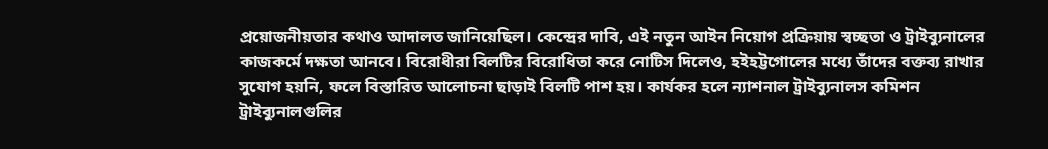প্রয়োজনীয়তার কথাও আদালত জানিয়েছিল। কেন্দ্রের দাবি, এই নতুন আইন নিয়োগ প্রক্রিয়ায় স্বচ্ছতা ও ট্রাইব্যুনালের কাজকর্মে দক্ষতা আনবে। বিরোধীরা বিলটির বিরোধিতা করে নোটিস দিলেও, হইহট্টগোলের মধ্যে তাঁদের বক্তব্য রাখার সুযোগ হয়নি, ফলে বিস্তারিত আলোচনা ছাড়াই বিলটি পাশ হয়। কার্যকর হলে ন্যাশনাল ট্রাইব্যুনালস কমিশন ট্রাইব্যুনালগুলির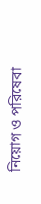নিয়োগ ও পরিষেবা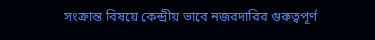সংক্রান্ত বিষয়ে কেন্দ্রীয় ভাবে নজরদারির গুরুত্বপূর্ণ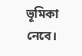ভূমিকা নেবে।